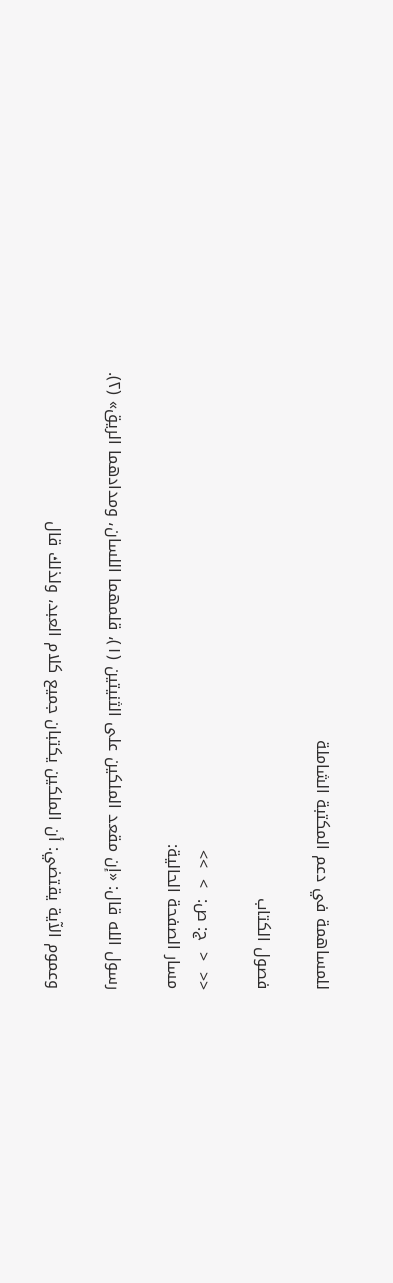للمساهمة في دعم المكتبة الشاملة

فصول الكتاب

<<  <  ج: ص:  >  >>
مسار الصفحة الحالية:

رسول الله قال: «إن مقعد الملكين على الثنيتين (١)، قلمهما اللسان، ومدادهما الريق» (٢).

وعموم الآية يقتضي: أن الملكين يكتبان جميع كلام العبد، ولذلك قال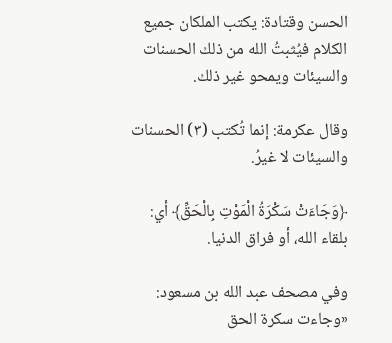الحسن وقتادة: يكتب الملكان جميع الكلام فيُثبتُ الله من ذلك الحسنات والسيئات ويمحو غير ذلك.

وقال عكرمة: إنما تُكتب (٣) الحسنات والسيئات لا غيرُ.

﴿وَجَاءَتْ سَكْرَةُ الْمَوْتِ بِالْحَقِّ﴾ أي: بلقاء الله، أو فراق الدنيا.

وفي مصحف عبد الله بن مسعود: «وجاءت سكرة الحق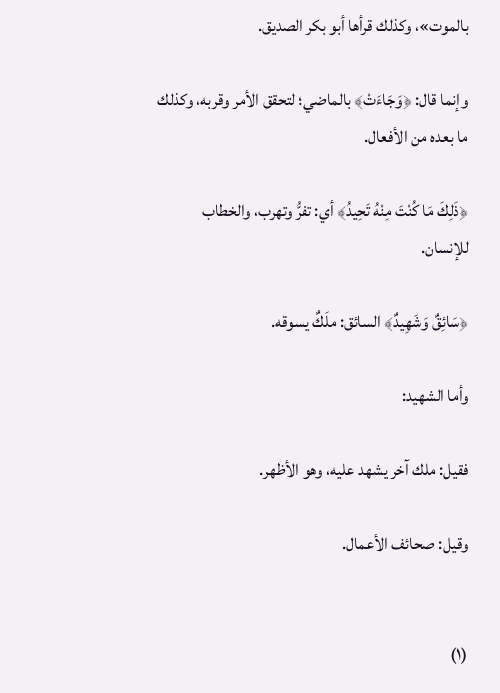بالموت»، وكذلك قرأها أبو بكر الصديق.

وإنما قال: ﴿وَجَاءَتْ﴾ بالماضي؛ لتحقق الأمر وقربه، وكذلك ما بعده من الأفعال.

﴿ذَلِكَ مَا كُنْتَ مِنْهُ تَحِيدُ﴾ أي: تفرُّ وتهرب، والخطاب للإنسان.

﴿سَائِقٌ وَشَهِيدٌ﴾ السائق: ملَكٌ يسوقه.

وأما الشهيد:

فقيل: ملك آخر يشهد عليه، وهو الأظهر.

وقيل: صحائف الأعمال.


(١)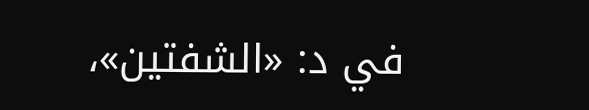في د: «الشفتين»،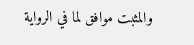والمثبت موافق لما في الرواية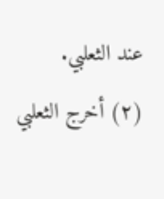عند الثعلبي.
(٢) أخرج الثعلبي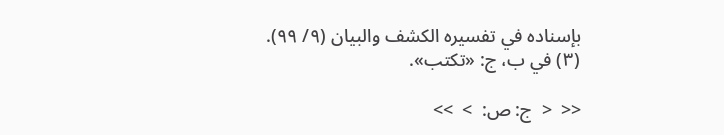بإسناده في تفسيره الكشف والبيان (٩/ ٩٩).
(٣) في ب، ج: «تكتب».

<<  <  ج: ص:  >  >>